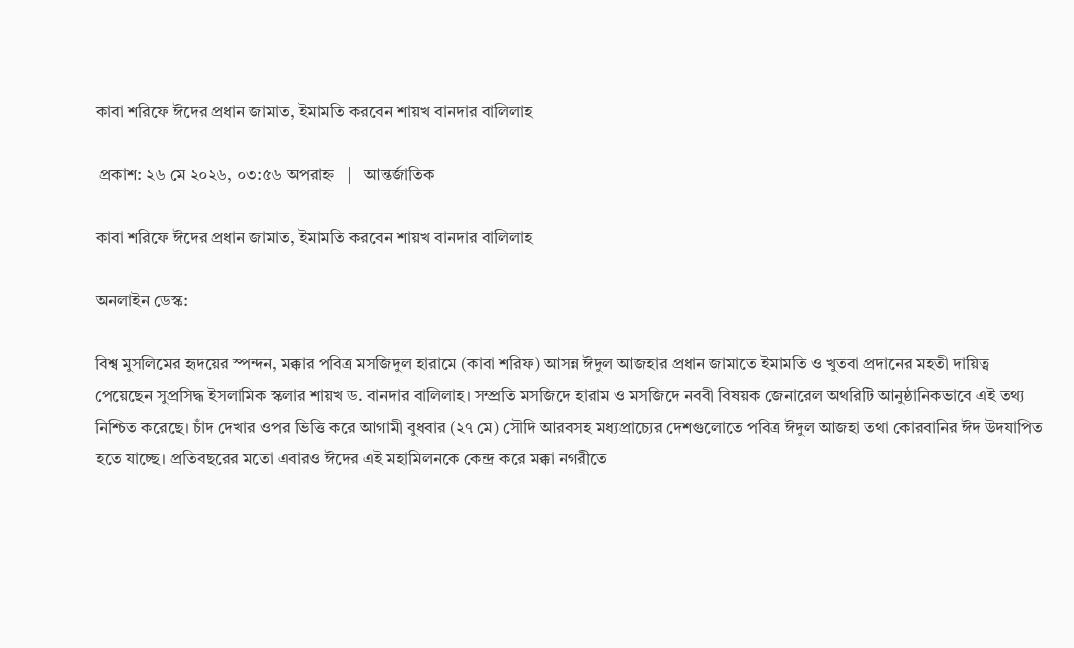কাবা শরিফে ঈদের প্রধান জামাত, ইমামতি করবেন শায়খ বানদার বালিলাহ

 প্রকাশ: ২৬ মে ২০২৬, ০৩:৫৬ অপরাহ্ন   |   আন্তর্জাতিক

কাবা শরিফে ঈদের প্রধান জামাত, ইমামতি করবেন শায়খ বানদার বালিলাহ

অনলাইন ডেস্ক:

বিশ্ব মুসলিমের হৃদয়ের স্পন্দন, মক্কার পবিত্র মসজিদুল হারামে (কাবা শরিফ) আসন্ন ঈদুল আজহার প্রধান জামাতে ইমামতি ও খুতবা প্রদানের মহতী দায়িত্ব পেয়েছেন সুপ্রসিদ্ধ ইসলামিক স্কলার শায়খ ড. বানদার বালিলাহ। সম্প্রতি মসজিদে হারাম ও মসজিদে নববী বিষয়ক জেনারেল অথরিটি আনুষ্ঠানিকভাবে এই তথ্য নিশ্চিত করেছে। চাঁদ দেখার ওপর ভিত্তি করে আগামী বুধবার (২৭ মে) সৌদি আরবসহ মধ্যপ্রাচ্যের দেশগুলোতে পবিত্র ঈদুল আজহা তথা কোরবানির ঈদ উদযাপিত হতে যাচ্ছে। প্রতিবছরের মতো এবারও ঈদের এই মহামিলনকে কেন্দ্র করে মক্কা নগরীতে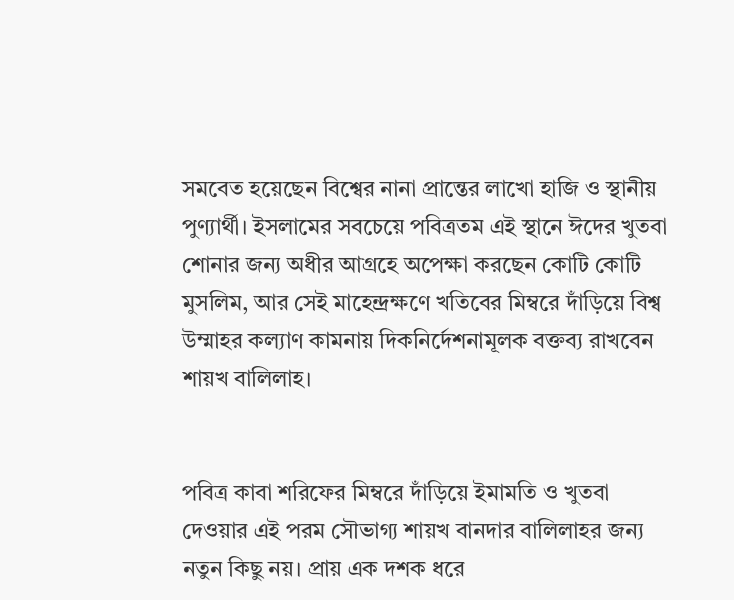সমবেত হয়েছেন বিশ্বের নানা প্রান্তের লাখো হাজি ও স্থানীয় পুণ্যার্থী। ইসলামের সবচেয়ে পবিত্রতম এই স্থানে ঈদের খুতবা শোনার জন্য অধীর আগ্রহে অপেক্ষা করছেন কোটি কোটি মুসলিম, আর সেই মাহেন্দ্রক্ষণে খতিবের মিম্বরে দাঁড়িয়ে বিশ্ব উম্মাহর কল্যাণ কামনায় দিকনির্দেশনামূলক বক্তব্য রাখবেন শায়খ বালিলাহ।


পবিত্র কাবা শরিফের মিম্বরে দাঁড়িয়ে ইমামতি ও খুতবা দেওয়ার এই পরম সৌভাগ্য শায়খ বানদার বালিলাহর জন্য নতুন কিছু নয়। প্রায় এক দশক ধরে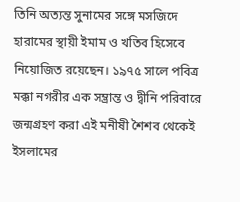তিনি অত্যন্ত সুনামের সঙ্গে মসজিদে হারামের স্থায়ী ইমাম ও খতিব হিসেবে নিয়োজিত রয়েছেন। ১৯৭৫ সালে পবিত্র মক্কা নগরীর এক সম্ভ্রান্ত ও দ্বীনি পরিবারে জন্মগ্রহণ করা এই মনীষী শৈশব থেকেই ইসলামের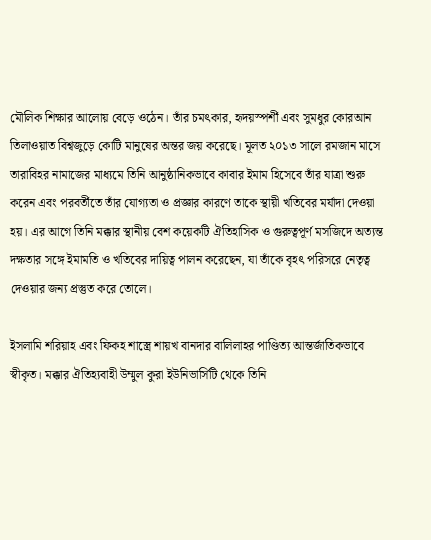মৌলিক শিক্ষার আলোয় বেড়ে ওঠেন। তাঁর চমৎকার, হৃদয়স্পর্শী এবং সুমধুর কোরআন তিলাওয়াত বিশ্বজুড়ে কোটি মানুষের অন্তর জয় করেছে। মূলত ২০১৩ সালে রমজান মাসে তারাবিহর নামাজের মাধ্যমে তিনি আনুষ্ঠানিকভাবে কাবার ইমাম হিসেবে তাঁর যাত্রা শুরু করেন এবং পরবর্তীতে তাঁর যোগ্যতা ও প্রজ্ঞার কারণে তাকে স্থায়ী খতিবের মর্যাদা দেওয়া হয়। এর আগে তিনি মক্কার স্থানীয় বেশ কয়েকটি ঐতিহাসিক ও গুরুত্বপূর্ণ মসজিদে অত্যন্ত দক্ষতার সঙ্গে ইমামতি ও খতিবের দায়িত্ব পালন করেছেন, যা তাঁকে বৃহৎ পরিসরে নেতৃত্ব দেওয়ার জন্য প্রস্তুত করে তোলে।

ইসলামি শরিয়াহ এবং ফিকহ শাস্ত্রে শায়খ বানদার বালিলাহর পাণ্ডিত্য আন্তর্জাতিকভাবে স্বীকৃত। মক্কার ঐতিহ্যবাহী উম্মুল কুরা ইউনিভার্সিটি থেকে তিনি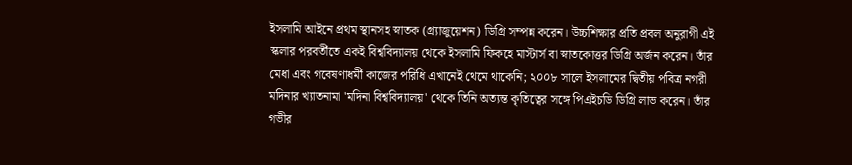ইসলামি আইনে প্রথম স্থানসহ স্নাতক (গ্র্যাজুয়েশন) ডিগ্রি সম্পন্ন করেন। উচ্চশিক্ষার প্রতি প্রবল অনুরাগী এই স্কলার পরবর্তীতে একই বিশ্ববিদ্যালয় থেকে ইসলামি ফিকহে মাস্টার্স বা স্নাতকোত্তর ডিগ্রি অর্জন করেন। তাঁর মেধা এবং গবেষণাধর্মী কাজের পরিধি এখানেই থেমে থাকেনি; ২০০৮ সালে ইসলামের দ্বিতীয় পবিত্র নগরী মদিনার খ্যাতনামা 'মদিনা বিশ্ববিদ্যালয়' থেকে তিনি অত্যন্ত কৃতিত্বের সঙ্গে পিএইচডি ডিগ্রি লাভ করেন। তাঁর গভীর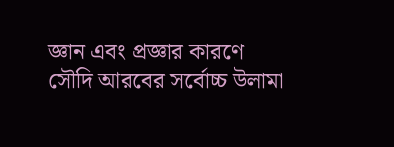জ্ঞান এবং প্রজ্ঞার কারণে সৌদি আরবের সর্বোচ্চ উলামা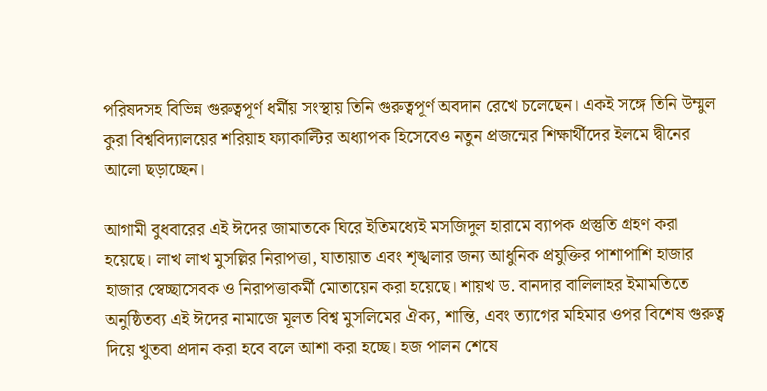পরিষদসহ বিভিন্ন গুরুত্বপূর্ণ ধর্মীয় সংস্থায় তিনি গুরুত্বপূর্ণ অবদান রেখে চলেছেন। একই সঙ্গে তিনি উম্মুল কুরা বিশ্ববিদ্যালয়ের শরিয়াহ ফ্যাকাল্টির অধ্যাপক হিসেবেও নতুন প্রজন্মের শিক্ষার্থীদের ইলমে দ্বীনের আলো ছড়াচ্ছেন।

আগামী বুধবারের এই ঈদের জামাতকে ঘিরে ইতিমধ্যেই মসজিদুল হারামে ব্যাপক প্রস্তুতি গ্রহণ করা হয়েছে। লাখ লাখ মুসল্লির নিরাপত্তা, যাতায়াত এবং শৃঙ্খলার জন্য আধুনিক প্রযুক্তির পাশাপাশি হাজার হাজার স্বেচ্ছাসেবক ও নিরাপত্তাকর্মী মোতায়েন করা হয়েছে। শায়খ ড. বানদার বালিলাহর ইমামতিতে অনুষ্ঠিতব্য এই ঈদের নামাজে মূলত বিশ্ব মুসলিমের ঐক্য, শান্তি, এবং ত্যাগের মহিমার ওপর বিশেষ গুরুত্ব দিয়ে খুতবা প্রদান করা হবে বলে আশা করা হচ্ছে। হজ পালন শেষে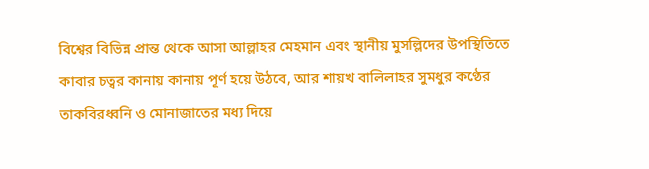বিশ্বের বিভিন্ন প্রান্ত থেকে আসা আল্লাহর মেহমান এবং স্থানীয় মুসল্লিদের উপস্থিতিতে কাবার চত্বর কানায় কানায় পূর্ণ হয়ে উঠবে, আর শায়খ বালিলাহর সুমধুর কণ্ঠের তাকবিরধ্বনি ও মোনাজাতের মধ্য দিয়ে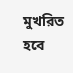মুখরিত হবে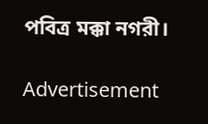পবিত্র মক্কা নগরী।

Advertisement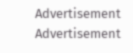Advertisement
Advertisement